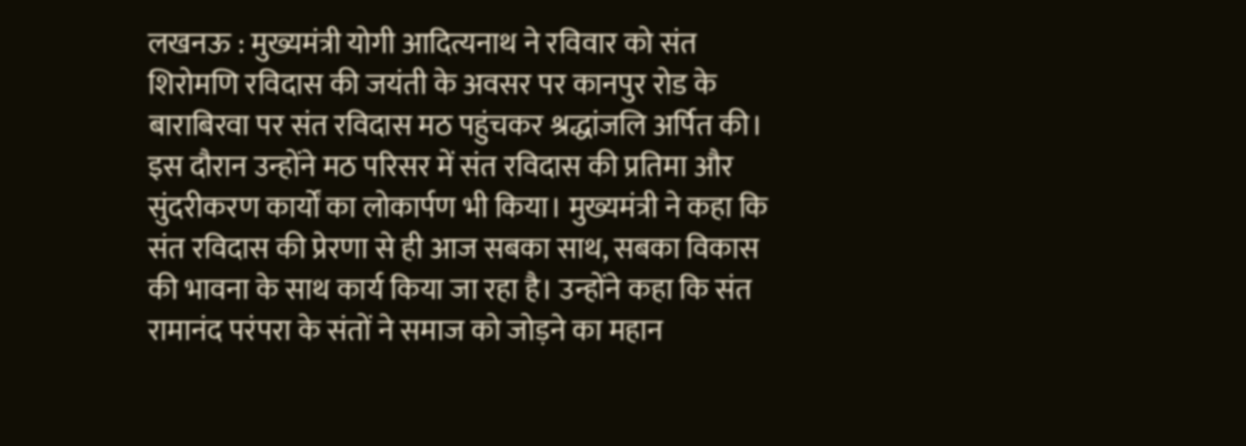लखनऊ : मुख्यमंत्री योगी आदित्यनाथ ने रविवार को संत शिरोमणि रविदास की जयंती के अवसर पर कानपुर रोड के बाराबिरवा पर संत रविदास मठ पहुंचकर श्रद्धांजलि अर्पित की। इस दौरान उन्होंने मठ परिसर में संत रविदास की प्रतिमा और सुंदरीकरण कार्यों का लोकार्पण भी किया। मुख्यमंत्री ने कहा कि संत रविदास की प्रेरणा से ही आज सबका साथ, सबका विकास की भावना के साथ कार्य किया जा रहा है। उन्होंने कहा कि संत रामानंद परंपरा के संतों ने समाज को जोड़ने का महान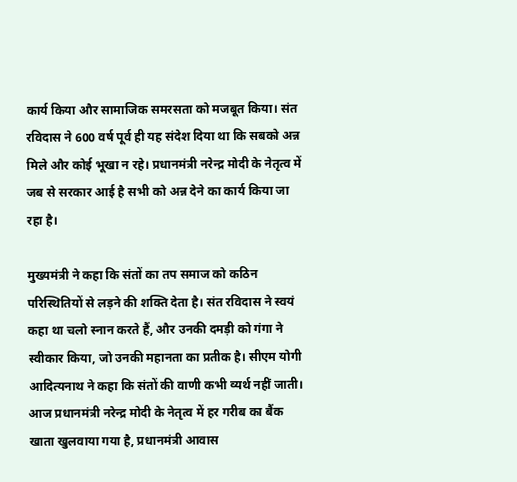कार्य किया और सामाजिक समरसता को मजबूत किया। संत रविदास ने 600 वर्ष पूर्व ही यह संदेश दिया था कि सबको अन्न मिले और कोई भूखा न रहे। प्रधानमंत्री नरेन्द्र मोदी के नेतृत्व में जब से सरकार आई है सभी को अन्न देने का कार्य किया जा रहा है।

मुख्यमंत्री ने कहा कि संतों का तप समाज को कठिन परिस्थितियों से लड़ने की शक्ति देता है। संत रविदास ने स्वयं कहा था चलो स्नान करते हैं, और उनकी दमड़ी को गंगा ने स्वीकार किया, जो उनकी महानता का प्रतीक है। सीएम योगी आदित्यनाथ ने कहा कि संतों की वाणी कभी व्यर्थ नहीं जाती। आज प्रधानमंत्री नरेन्द्र मोदी के नेतृत्व में हर गरीब का बैंक खाता खुलवाया गया है, प्रधानमंत्री आवास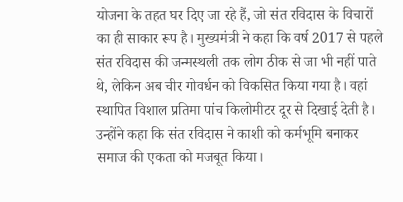योजना के तहत घर दिए जा रहे हैं, जो संत रविदास के विचारों का ही साकार रूप है। मुख्यमंत्री ने कहा कि वर्ष 2017 से पहले संत रविदास की जन्मस्थली तक लोग ठीक से जा भी नहीं पाते थे, लेकिन अब चीर गोवर्धन को विकसित किया गया है। वहां स्थापित विशाल प्रतिमा पांच किलोमीटर दूर से दिखाई देती है।
उन्होंने कहा कि संत रविदास ने काशी को कर्मभूमि बनाकर समाज की एकता को मजबूत किया।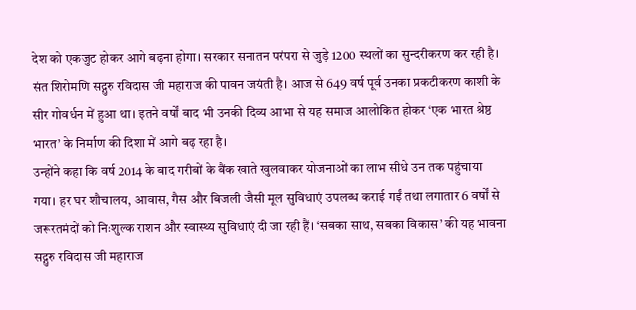देश को एकजुट होकर आगे बढ़ना होगा। सरकार सनातन परंपरा से जुड़े 1200 स्थलों का सुन्दरीकरण कर रही है। संत शिरोमणि सद्गुरु रविदास जी महाराज की पावन जयंती है। आज से 649 वर्ष पूर्व उनका प्रकटीकरण काशी के सीर गोवर्धन में हुआ था। इतने वर्षों बाद भी उनकी दिव्य आभा से यह समाज आलोकित होकर ‘एक भारत श्रेष्ठ भारत’ के निर्माण की दिशा में आगे बढ़ रहा है।
उन्होंने कहा कि वर्ष 2014 के बाद गरीबों के बैंक खाते खुलवाकर योजनाओं का लाभ सीधे उन तक पहुंचाया गया। हर घर शौचालय, आवास, गैस और बिजली जैसी मूल सुविधाएं उपलब्ध कराई गईं तथा लगातार 6 वर्षों से जरूरतमंदों को निःशुल्क राशन और स्वास्थ्य सुविधाएं दी जा रही हैं। ‘सबका साथ, सबका विकास’ की यह भावना सद्गुरु रविदास जी महाराज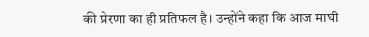की प्रेरणा का ही प्रतिफल है। उन्होंने कहा कि आज माघी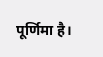पूर्णिमा है।